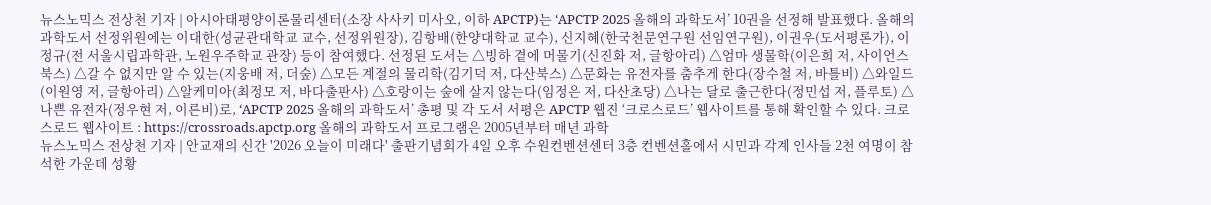뉴스노믹스 전상천 기자 | 아시아태평양이론물리센터(소장 사사키 미사오, 이하 APCTP)는 ‘APCTP 2025 올해의 과학도서’ 10권을 선정해 발표했다. 올해의 과학도서 선정위원에는 이대한(성균관대학교 교수, 선정위원장), 김항배(한양대학교 교수), 신지혜(한국천문연구원 선임연구원), 이권우(도서평론가), 이정규(전 서울시립과학관, 노원우주학교 관장) 등이 참여했다. 선정된 도서는 △빙하 곁에 머물기(신진화 저, 글항아리) △엄마 생물학(이은희 저, 사이언스북스) △갈 수 없지만 알 수 있는(지웅배 저, 더숲) △모든 계절의 물리학(김기덕 저, 다산북스) △문화는 유전자를 춤추게 한다(장수철 저, 바틀비) △와일드(이원영 저, 글항아리) △알케미아(최정모 저, 바다출판사) △호랑이는 숲에 살지 않는다(임정은 저, 다산초당) △나는 달로 출근한다(정민섭 저, 플루토) △나쁜 유전자(정우현 저, 이른비)로, ‘APCTP 2025 올해의 과학도서’ 총평 및 각 도서 서평은 APCTP 웹진 ‘크로스로드’ 웹사이트를 통해 확인할 수 있다. 크로스로드 웹사이트 : https://crossroads.apctp.org 올해의 과학도서 프로그램은 2005년부터 매년 과학
뉴스노믹스 전상천 기자 | 안교재의 신간 '2026 오늘이 미래다' 출판기념회가 4일 오후 수원컨벤션센터 3층 컨벤션홀에서 시민과 각계 인사들 2천 여명이 참석한 가운데 성황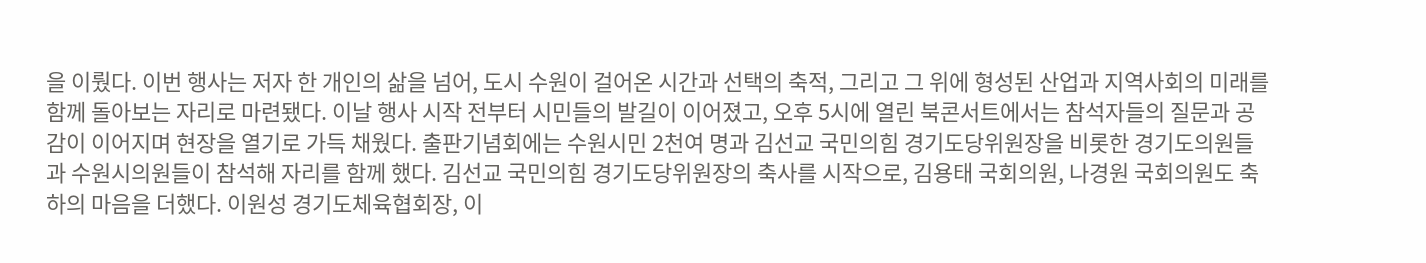을 이뤘다. 이번 행사는 저자 한 개인의 삶을 넘어, 도시 수원이 걸어온 시간과 선택의 축적, 그리고 그 위에 형성된 산업과 지역사회의 미래를 함께 돌아보는 자리로 마련됐다. 이날 행사 시작 전부터 시민들의 발길이 이어졌고, 오후 5시에 열린 북콘서트에서는 참석자들의 질문과 공감이 이어지며 현장을 열기로 가득 채웠다. 출판기념회에는 수원시민 2천여 명과 김선교 국민의힘 경기도당위원장을 비롯한 경기도의원들과 수원시의원들이 참석해 자리를 함께 했다. 김선교 국민의힘 경기도당위원장의 축사를 시작으로, 김용태 국회의원, 나경원 국회의원도 축하의 마음을 더했다. 이원성 경기도체육협회장, 이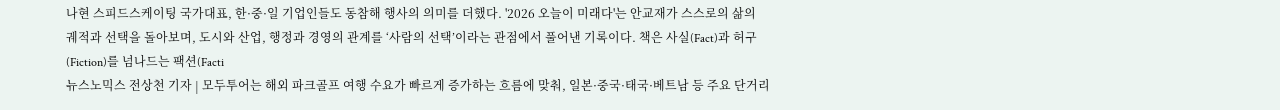나현 스피드스케이팅 국가대표, 한·중·일 기업인들도 동참해 행사의 의미를 더했다. '2026 오늘이 미래다'는 안교재가 스스로의 삶의 궤적과 선택을 돌아보며, 도시와 산업, 행정과 경영의 관계를 ‘사람의 선택’이라는 관점에서 풀어낸 기록이다. 책은 사실(Fact)과 허구(Fiction)를 넘나드는 팩션(Facti
뉴스노믹스 전상천 기자 | 모두투어는 해외 파크골프 여행 수요가 빠르게 증가하는 흐름에 맞춰, 일본·중국·태국·베트남 등 주요 단거리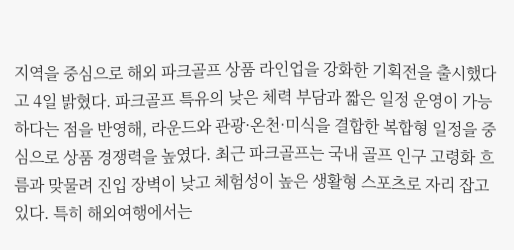지역을 중심으로 해외 파크골프 상품 라인업을 강화한 기획전을 출시했다고 4일 밝혔다. 파크골프 특유의 낮은 체력 부담과 짧은 일정 운영이 가능하다는 점을 반영해, 라운드와 관광·온천·미식을 결합한 복합형 일정을 중심으로 상품 경쟁력을 높였다. 최근 파크골프는 국내 골프 인구 고령화 흐름과 맞물려 진입 장벽이 낮고 체험성이 높은 생활형 스포츠로 자리 잡고 있다. 특히 해외여행에서는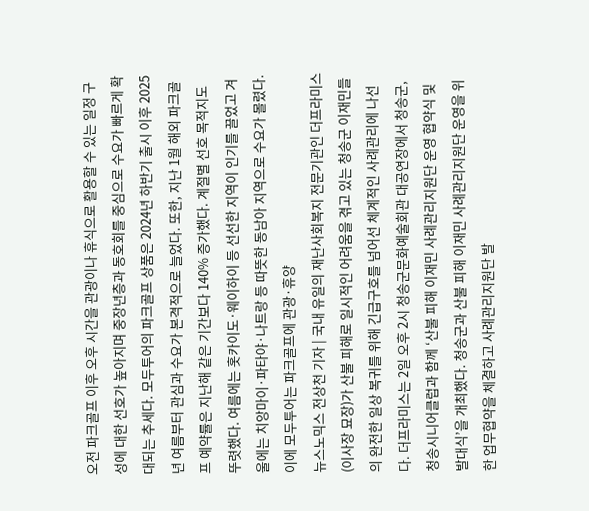오전 파크골프 이후 오후 시간을 관광이나 휴식으로 활용할 수 있는 일정 구성에 대한 선호가 높아지며 중장년층과 동호회를 중심으로 수요가 빠르게 확대되는 추세다. 모두투어의 파크골프 상품은 2024년 하반기 출시 이후 2025년 여름부터 관심과 수요가 본격적으로 늘었다. 또한, 지난 1월 해외 파크골프 예약률은 지난해 같은 기간보다 140% 증가했다. 계절별 선호 목적지도 뚜렷했다. 여름에는 홋카이도·웨이하이 등 선선한 지역이 인기를 끌었고 겨울에는 치앙마이·파타야·나트랑 등 따뜻한 동남아 지역으로 수요가 몰렸다. 이에 모두투어는 파크골프에 관광·휴양
뉴스노믹스 전상천 기자 | 국내 유일의 재난사회복지 전문기관인 더프라미스(이사장 묘장)가 산불 피해로 일시적인 어려움을 겪고 있는 청송군 이재민들의 완전한 일상 복귀를 위해 긴급구호를 넘어선 체계적인 사례관리에 나선다. 더프라미스는 2일 오후 2시 청송군문화예술회관 대공연장에서 청송군, 청송시니어클럽과 함께 ‘산불 피해 이재민 사례관리지원단 운영 협약식 및 발대식’을 개최했다. 청송군과 산불 피해 이재민 사례관리지원단 운영을 위한 업무협약을 체결하고 사례관리지원단 발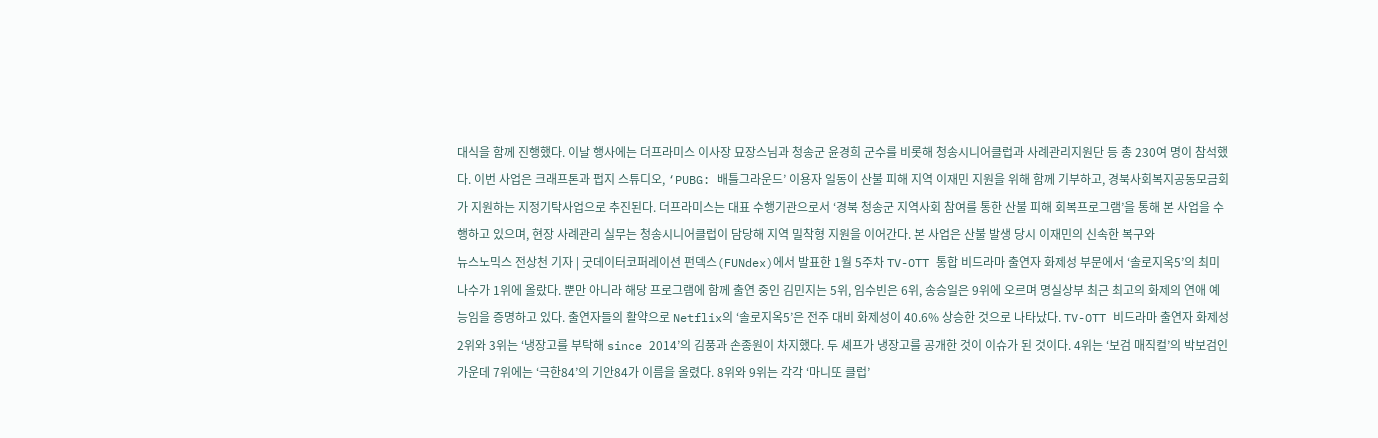대식을 함께 진행했다. 이날 행사에는 더프라미스 이사장 묘장스님과 청송군 윤경희 군수를 비롯해 청송시니어클럽과 사례관리지원단 등 총 230여 명이 참석했다. 이번 사업은 크래프톤과 펍지 스튜디오, ‘PUBG: 배틀그라운드’ 이용자 일동이 산불 피해 지역 이재민 지원을 위해 함께 기부하고, 경북사회복지공동모금회가 지원하는 지정기탁사업으로 추진된다. 더프라미스는 대표 수행기관으로서 ‘경북 청송군 지역사회 참여를 통한 산불 피해 회복프로그램’을 통해 본 사업을 수행하고 있으며, 현장 사례관리 실무는 청송시니어클럽이 담당해 지역 밀착형 지원을 이어간다. 본 사업은 산불 발생 당시 이재민의 신속한 복구와
뉴스노믹스 전상천 기자 | 굿데이터코퍼레이션 펀덱스(FUNdex)에서 발표한 1월 5주차 TV-OTT 통합 비드라마 출연자 화제성 부문에서 ‘솔로지옥5’의 최미나수가 1위에 올랐다. 뿐만 아니라 해당 프로그램에 함께 출연 중인 김민지는 5위, 임수빈은 6위, 송승일은 9위에 오르며 명실상부 최근 최고의 화제의 연애 예능임을 증명하고 있다. 출연자들의 활약으로 Netflix의 ‘솔로지옥5’은 전주 대비 화제성이 40.6% 상승한 것으로 나타났다. TV-OTT 비드라마 출연자 화제성 2위와 3위는 ‘냉장고를 부탁해 since 2014’의 김풍과 손종원이 차지했다. 두 셰프가 냉장고를 공개한 것이 이슈가 된 것이다. 4위는 ‘보검 매직컬’의 박보검인 가운데 7위에는 ‘극한84’의 기안84가 이름을 올렸다. 8위와 9위는 각각 ‘마니또 클럽’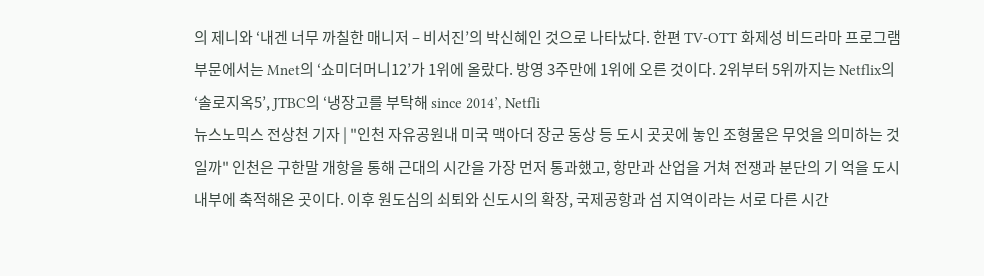의 제니와 ‘내겐 너무 까칠한 매니저 – 비서진’의 박신혜인 것으로 나타났다. 한편 TV-OTT 화제성 비드라마 프로그램 부문에서는 Mnet의 ‘쇼미더머니12’가 1위에 올랐다. 방영 3주만에 1위에 오른 것이다. 2위부터 5위까지는 Netflix의 ‘솔로지옥5’, JTBC의 ‘냉장고를 부탁해 since 2014’, Netfli
뉴스노믹스 전상천 기자 | "인천 자유공원내 미국 맥아더 장군 동상 등 도시 곳곳에 놓인 조형물은 무엇을 의미하는 것일까" 인천은 구한말 개항을 통해 근대의 시간을 가장 먼저 통과했고, 항만과 산업을 거쳐 전쟁과 분단의 기 억을 도시 내부에 축적해온 곳이다. 이후 원도심의 쇠퇴와 신도시의 확장, 국제공항과 섬 지역이라는 서로 다른 시간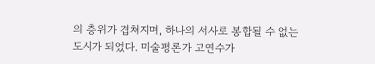의 층위가 겹쳐지며, 하나의 서사로 봉합될 수 없는 도시가 되었다. 미술평론가 고연수가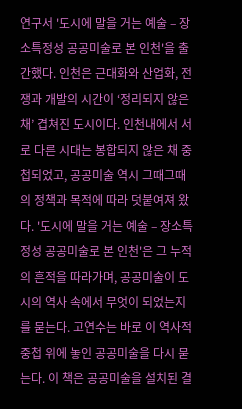연구서 '도시에 말을 거는 예술 – 장소특정성 공공미술로 본 인천'을 출간했다. 인천은 근대화와 산업화, 전쟁과 개발의 시간이 ‘정리되지 않은 채’ 겹쳐진 도시이다. 인천내에서 서로 다른 시대는 봉합되지 않은 채 중첩되었고, 공공미술 역시 그때그때의 정책과 목적에 따라 덧붙여져 왔다. '도시에 말을 거는 예술 – 장소특정성 공공미술로 본 인천'은 그 누적의 흔적을 따라가며, 공공미술이 도시의 역사 속에서 무엇이 되었는지를 묻는다. 고연수는 바로 이 역사적 중첩 위에 놓인 공공미술을 다시 묻는다. 이 책은 공공미술을 설치된 결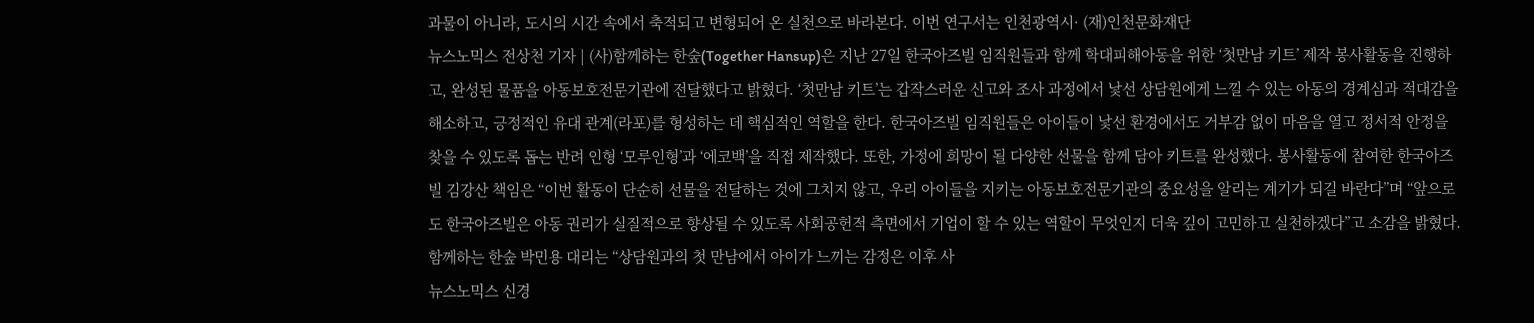과물이 아니라, 도시의 시간 속에서 축적되고 변형되어 온 실천으로 바라본다. 이번 연구서는 인천광역시· (재)인천문화재단
뉴스노믹스 전상천 기자 | (사)함께하는 한숲(Together Hansup)은 지난 27일 한국아즈빌 임직원들과 함께 학대피해아동을 위한 ‘첫만남 키트’ 제작 봉사활동을 진행하고, 완성된 물품을 아동보호전문기관에 전달했다고 밝혔다. ‘첫만남 키트’는 갑작스러운 신고와 조사 과정에서 낯선 상담원에게 느낄 수 있는 아동의 경계심과 적대감을 해소하고, 긍정적인 유대 관계(라포)를 형성하는 데 핵심적인 역할을 한다. 한국아즈빌 임직원들은 아이들이 낯선 환경에서도 거부감 없이 마음을 열고 정서적 안정을 찾을 수 있도록 돕는 반려 인형 ‘모루인형’과 ‘에코백’을 직접 제작했다. 또한, 가정에 희망이 될 다양한 선물을 함께 담아 키트를 완성했다. 봉사활동에 참여한 한국아즈빌 김강산 책임은 “이번 활동이 단순히 선물을 전달하는 것에 그치지 않고, 우리 아이들을 지키는 아동보호전문기관의 중요성을 알리는 계기가 되길 바란다”며 “앞으로도 한국아즈빌은 아동 권리가 실질적으로 향상될 수 있도록 사회공헌적 측면에서 기업이 할 수 있는 역할이 무엇인지 더욱 깊이 고민하고 실천하겠다”고 소감을 밝혔다. 함께하는 한숲 박민용 대리는 “상담원과의 첫 만남에서 아이가 느끼는 감정은 이후 사
뉴스노믹스 신경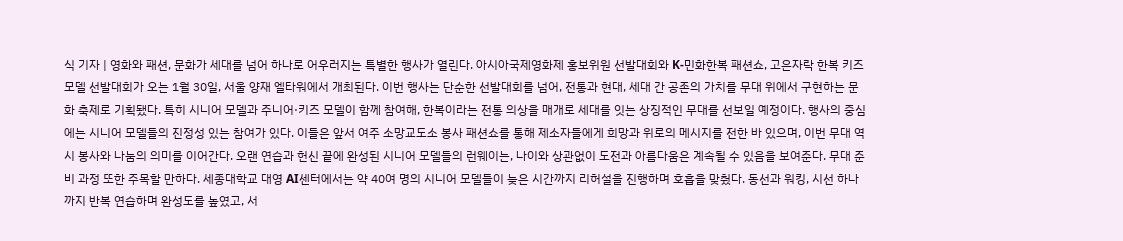식 기자 | 영화와 패션, 문화가 세대를 넘어 하나로 어우러지는 특별한 행사가 열린다. 아시아국제영화제 홍보위원 선발대회와 K-민화한복 패션쇼, 고은자락 한복 키즈모델 선발대회가 오는 1월 30일, 서울 양재 엘타워에서 개최된다. 이번 행사는 단순한 선발대회를 넘어, 전통과 현대, 세대 간 공존의 가치를 무대 위에서 구현하는 문화 축제로 기획됐다. 특히 시니어 모델과 주니어·키즈 모델이 함께 참여해, 한복이라는 전통 의상을 매개로 세대를 잇는 상징적인 무대를 선보일 예정이다. 행사의 중심에는 시니어 모델들의 진정성 있는 참여가 있다. 이들은 앞서 여주 소망교도소 봉사 패션쇼를 통해 제소자들에게 희망과 위로의 메시지를 전한 바 있으며, 이번 무대 역시 봉사와 나눔의 의미를 이어간다. 오랜 연습과 헌신 끝에 완성된 시니어 모델들의 런웨이는, 나이와 상관없이 도전과 아름다움은 계속될 수 있음을 보여준다. 무대 준비 과정 또한 주목할 만하다. 세종대학교 대영 AI센터에서는 약 40여 명의 시니어 모델들이 늦은 시간까지 리허설을 진행하며 호흡을 맞췄다. 동선과 워킹, 시선 하나까지 반복 연습하며 완성도를 높였고, 서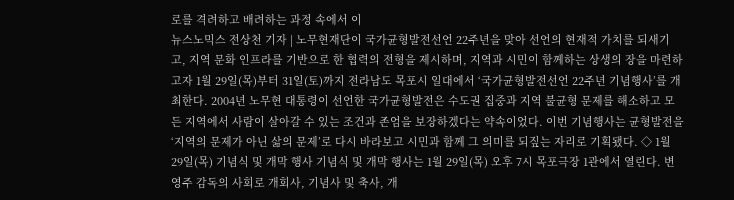로를 격려하고 배려하는 과정 속에서 이
뉴스노믹스 전상천 기자 | 노무현재단이 국가균형발전선언 22주년을 맞아 선언의 현재적 가치를 되새기고, 지역 문화 인프라를 기반으로 한 협력의 전형을 제시하며, 지역과 시민이 함께하는 상생의 장을 마련하고자 1월 29일(목)부터 31일(토)까지 전라남도 목포시 일대에서 ‘국가균형발전선언 22주년 기념행사’를 개최한다. 2004년 노무현 대통령이 선언한 국가균형발전은 수도권 집중과 지역 불균형 문제를 해소하고 모든 지역에서 사람이 살아갈 수 있는 조건과 존엄을 보장하겠다는 약속이었다. 이번 기념행사는 균형발전을 ‘지역의 문제가 아닌 삶의 문제’로 다시 바라보고 시민과 함께 그 의미를 되짚는 자리로 기획됐다. ◇ 1월 29일(목) 기념식 및 개막 행사 기념식 및 개막 행사는 1월 29일(목) 오후 7시 목포극장 1관에서 열린다. 변영주 감독의 사회로 개회사, 기념사 및 축사, 개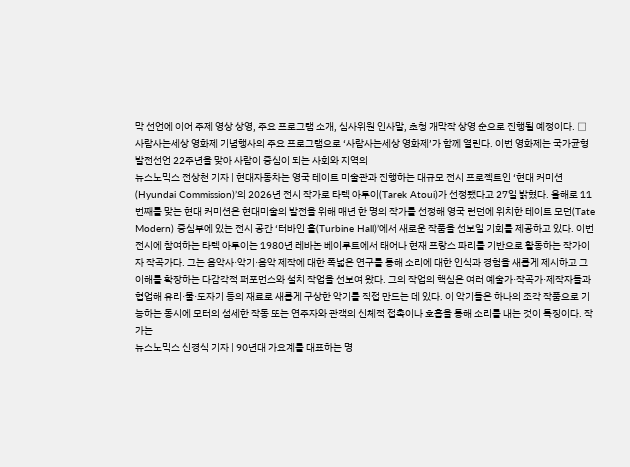막 선언에 이어 주제 영상 상영, 주요 프로그램 소개, 심사위원 인사말, 초청 개막작 상영 순으로 진행될 예정이다. □ 사람사는세상 영화제 기념행사의 주요 프로그램으로 ‘사람사는세상 영화제’가 함께 열린다. 이번 영화제는 국가균형발전선언 22주년을 맞아 사람이 중심이 되는 사회와 지역의
뉴스노믹스 전상천 기자 | 현대자동차는 영국 테이트 미술관과 진행하는 대규모 전시 프로젝트인 ‘현대 커미션(Hyundai Commission)’의 2026년 전시 작가로 타렉 아투이(Tarek Atoui)가 선정됐다고 27일 밝혔다. 올해로 11번째를 맞는 현대 커미션은 현대미술의 발전을 위해 매년 한 명의 작가를 선정해 영국 런던에 위치한 테이트 모던(Tate Modern) 중심부에 있는 전시 공간 ‘터바인 홀(Turbine Hall)’에서 새로운 작품을 선보일 기회를 제공하고 있다. 이번 전시에 참여하는 타렉 아투이는 1980년 레바논 베이루트에서 태어나 현재 프랑스 파리를 기반으로 활동하는 작가이자 작곡가다. 그는 음악사·악기·음악 제작에 대한 폭넓은 연구를 통해 소리에 대한 인식과 경험을 새롭게 제시하고 그 이해를 확장하는 다감각적 퍼포먼스와 설치 작업을 선보여 왔다. 그의 작업의 핵심은 여러 예술가·작곡가·제작자들과 협업해 유리·물·도자기 등의 재료로 새롭게 구상한 악기를 직접 만드는 데 있다. 이 악기들은 하나의 조각 작품으로 기능하는 동시에 모터의 섬세한 작동 또는 연주자와 관객의 신체적 접촉이나 호흡을 통해 소리를 내는 것이 특징이다. 작가는
뉴스노믹스 신경식 기자 | 90년대 가요계를 대표하는 명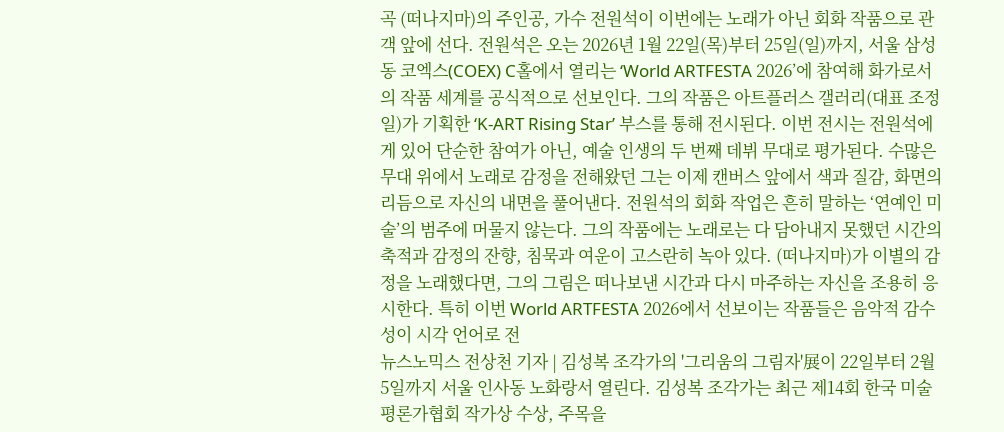곡 (떠나지마)의 주인공, 가수 전원석이 이번에는 노래가 아닌 회화 작품으로 관객 앞에 선다. 전원석은 오는 2026년 1월 22일(목)부터 25일(일)까지, 서울 삼성동 코엑스(COEX) C홀에서 열리는 ‘World ARTFESTA 2026’에 참여해 화가로서의 작품 세계를 공식적으로 선보인다. 그의 작품은 아트플러스 갤러리(대표 조정일)가 기획한 ‘K-ART Rising Star’ 부스를 통해 전시된다. 이번 전시는 전원석에게 있어 단순한 참여가 아닌, 예술 인생의 두 번째 데뷔 무대로 평가된다. 수많은 무대 위에서 노래로 감정을 전해왔던 그는 이제 캔버스 앞에서 색과 질감, 화면의 리듬으로 자신의 내면을 풀어낸다. 전원석의 회화 작업은 흔히 말하는 ‘연예인 미술’의 범주에 머물지 않는다. 그의 작품에는 노래로는 다 담아내지 못했던 시간의 축적과 감정의 잔향, 침묵과 여운이 고스란히 녹아 있다. (떠나지마)가 이별의 감정을 노래했다면, 그의 그림은 떠나보낸 시간과 다시 마주하는 자신을 조용히 응시한다. 특히 이번 World ARTFESTA 2026에서 선보이는 작품들은 음악적 감수성이 시각 언어로 전
뉴스노믹스 전상천 기자 | 김성복 조각가의 '그리움의 그림자'展이 22일부터 2월 5일까지 서울 인사동 노화랑서 열린다. 김성복 조각가는 최근 제14회 한국 미술평론가협회 작가상 수상, 주목을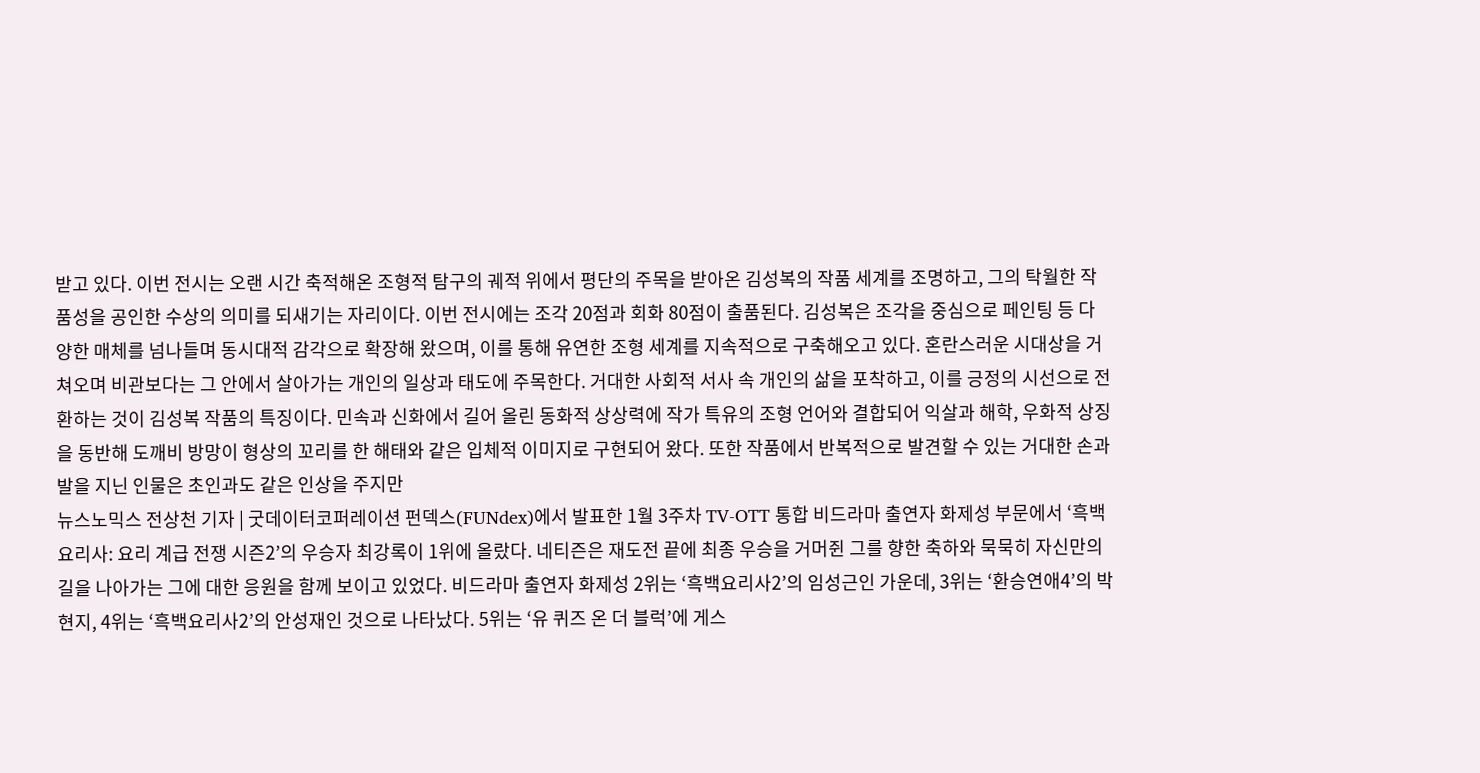받고 있다. 이번 전시는 오랜 시간 축적해온 조형적 탐구의 궤적 위에서 평단의 주목을 받아온 김성복의 작품 세계를 조명하고, 그의 탁월한 작품성을 공인한 수상의 의미를 되새기는 자리이다. 이번 전시에는 조각 20점과 회화 80점이 출품된다. 김성복은 조각을 중심으로 페인팅 등 다양한 매체를 넘나들며 동시대적 감각으로 확장해 왔으며, 이를 통해 유연한 조형 세계를 지속적으로 구축해오고 있다. 혼란스러운 시대상을 거쳐오며 비관보다는 그 안에서 살아가는 개인의 일상과 태도에 주목한다. 거대한 사회적 서사 속 개인의 삶을 포착하고, 이를 긍정의 시선으로 전환하는 것이 김성복 작품의 특징이다. 민속과 신화에서 길어 올린 동화적 상상력에 작가 특유의 조형 언어와 결합되어 익살과 해학, 우화적 상징을 동반해 도깨비 방망이 형상의 꼬리를 한 해태와 같은 입체적 이미지로 구현되어 왔다. 또한 작품에서 반복적으로 발견할 수 있는 거대한 손과 발을 지닌 인물은 초인과도 같은 인상을 주지만
뉴스노믹스 전상천 기자 | 굿데이터코퍼레이션 펀덱스(FUNdex)에서 발표한 1월 3주차 TV-OTT 통합 비드라마 출연자 화제성 부문에서 ‘흑백요리사: 요리 계급 전쟁 시즌2’의 우승자 최강록이 1위에 올랐다. 네티즌은 재도전 끝에 최종 우승을 거머쥔 그를 향한 축하와 묵묵히 자신만의 길을 나아가는 그에 대한 응원을 함께 보이고 있었다. 비드라마 출연자 화제성 2위는 ‘흑백요리사2’의 임성근인 가운데, 3위는 ‘환승연애4’의 박현지, 4위는 ‘흑백요리사2’의 안성재인 것으로 나타났다. 5위는 ‘유 퀴즈 온 더 블럭’에 게스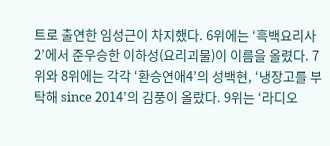트로 출연한 임성근이 차지했다. 6위에는 ‘흑백요리사2’에서 준우승한 이하성(요리괴물)이 이름을 올렸다. 7위와 8위에는 각각 ‘환승연애4’의 성백현, ‘냉장고를 부탁해 since 2014’의 김풍이 올랐다. 9위는 ‘라디오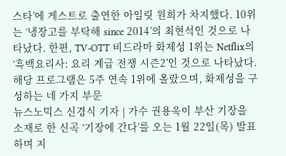스타’에 게스트로 출연한 아일릿 원희가 차지했다. 10위는 ‘냉장고를 부탁해 since 2014’의 최현석인 것으로 나타났다. 한편, TV-OTT 비드라마 화제성 1위는 Netflix의 ‘흑백요리사: 요리 계급 전쟁 시즌2’인 것으로 나타났다. 해당 프로그램은 5주 연속 1위에 올랐으며, 화제성을 구성하는 네 가지 부문
뉴스노믹스 신경식 기자 | 가수 권용욱이 부산 기장을 소재로 한 신곡 ‘기장에 간다’를 오는 1월 22일(목) 발표하며 지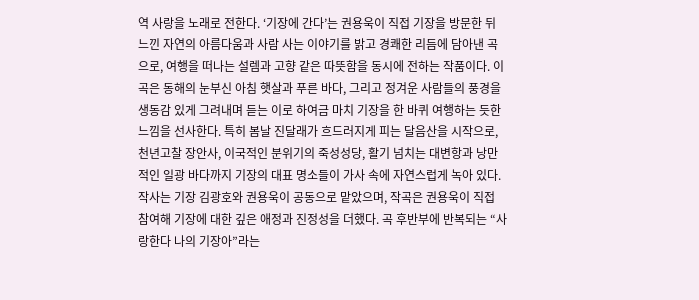역 사랑을 노래로 전한다. ‘기장에 간다’는 권용욱이 직접 기장을 방문한 뒤 느낀 자연의 아름다움과 사람 사는 이야기를 밝고 경쾌한 리듬에 담아낸 곡으로, 여행을 떠나는 설렘과 고향 같은 따뜻함을 동시에 전하는 작품이다. 이 곡은 동해의 눈부신 아침 햇살과 푸른 바다, 그리고 정겨운 사람들의 풍경을 생동감 있게 그려내며 듣는 이로 하여금 마치 기장을 한 바퀴 여행하는 듯한 느낌을 선사한다. 특히 봄날 진달래가 흐드러지게 피는 달음산을 시작으로, 천년고찰 장안사, 이국적인 분위기의 죽성성당, 활기 넘치는 대변항과 낭만적인 일광 바다까지 기장의 대표 명소들이 가사 속에 자연스럽게 녹아 있다. 작사는 기장 김광호와 권용욱이 공동으로 맡았으며, 작곡은 권용욱이 직접 참여해 기장에 대한 깊은 애정과 진정성을 더했다. 곡 후반부에 반복되는 “사랑한다 나의 기장아”라는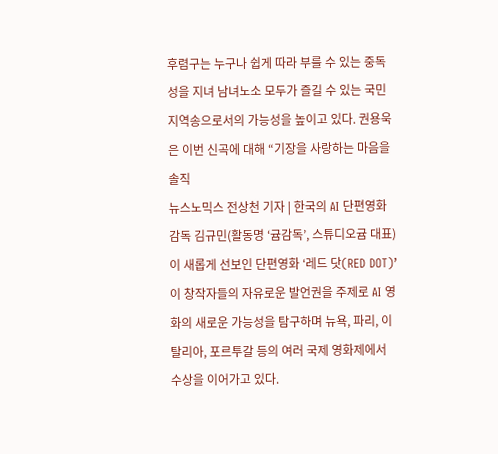후렴구는 누구나 쉽게 따라 부를 수 있는 중독성을 지녀 남녀노소 모두가 즐길 수 있는 국민 지역송으로서의 가능성을 높이고 있다. 권용욱은 이번 신곡에 대해 “기장을 사랑하는 마음을 솔직
뉴스노믹스 전상천 기자 | 한국의 AI 단편영화 감독 김규민(활동명 ‘귬감독’, 스튜디오귬 대표)이 새롭게 선보인 단편영화 ‘레드 닷(RED DOT)’이 창작자들의 자유로운 발언권을 주제로 AI 영화의 새로운 가능성을 탐구하며 뉴욕, 파리, 이탈리아, 포르투갈 등의 여러 국제 영화제에서 수상을 이어가고 있다.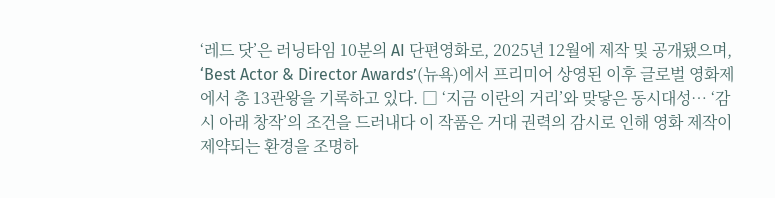‘레드 닷’은 러닝타임 10분의 AI 단편영화로, 2025년 12월에 제작 및 공개됐으며, ‘Best Actor & Director Awards’(뉴욕)에서 프리미어 상영된 이후 글로벌 영화제에서 총 13관왕을 기록하고 있다. □ ‘지금 이란의 거리’와 맞닿은 동시대성… ‘감시 아래 창작’의 조건을 드러내다 이 작품은 거대 권력의 감시로 인해 영화 제작이 제약되는 환경을 조명하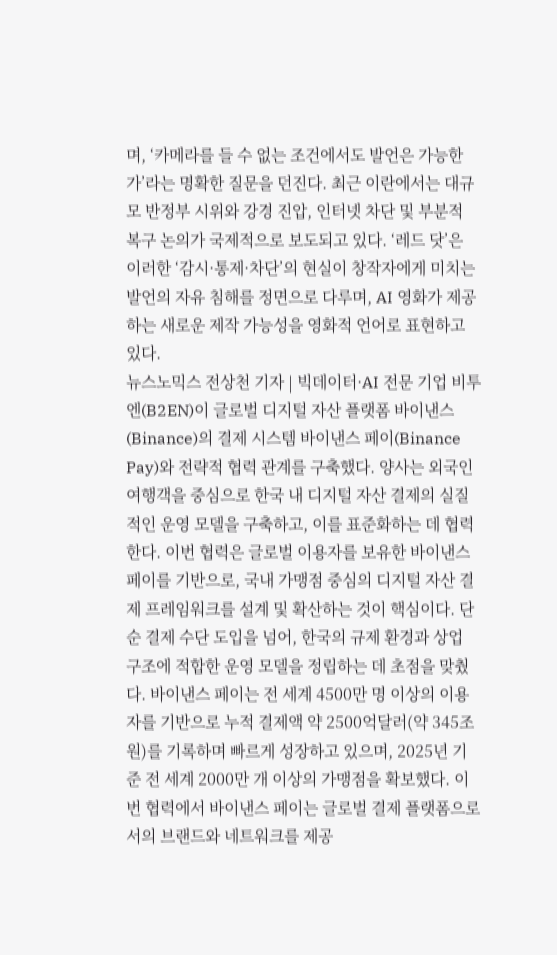며, ‘카메라를 들 수 없는 조건에서도 발언은 가능한가’라는 명확한 질문을 던진다. 최근 이란에서는 대규모 반정부 시위와 강경 진압, 인터넷 차단 및 부분적 복구 논의가 국제적으로 보도되고 있다. ‘레드 닷’은 이러한 ‘감시·통제·차단’의 현실이 창작자에게 미치는 발언의 자유 침해를 정면으로 다루며, AI 영화가 제공하는 새로운 제작 가능성을 영화적 언어로 표현하고 있다.
뉴스노믹스 전상천 기자 | 빅데이터·AI 전문 기업 비투엔(B2EN)이 글로벌 디지털 자산 플랫폼 바이낸스(Binance)의 결제 시스템 바이낸스 페이(Binance Pay)와 전략적 협력 관계를 구축했다. 양사는 외국인 여행객을 중심으로 한국 내 디지털 자산 결제의 실질적인 운영 모델을 구축하고, 이를 표준화하는 데 협력한다. 이번 협력은 글로벌 이용자를 보유한 바이낸스 페이를 기반으로, 국내 가맹점 중심의 디지털 자산 결제 프레임워크를 설계 및 확산하는 것이 핵심이다. 단순 결제 수단 도입을 넘어, 한국의 규제 환경과 상업 구조에 적합한 운영 모델을 정립하는 데 초점을 맞췄다. 바이낸스 페이는 전 세계 4500만 명 이상의 이용자를 기반으로 누적 결제액 약 2500억달러(약 345조원)를 기록하며 빠르게 성장하고 있으며, 2025년 기준 전 세계 2000만 개 이상의 가맹점을 확보했다. 이번 협력에서 바이낸스 페이는 글로벌 결제 플랫폼으로서의 브랜드와 네트워크를 제공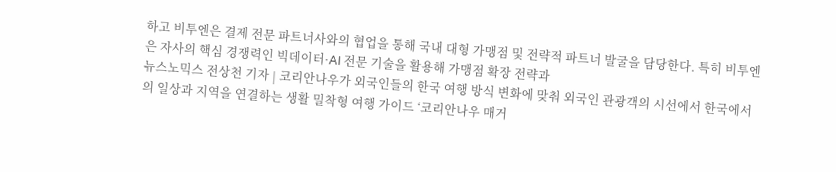하고 비투엔은 결제 전문 파트너사와의 협업을 통해 국내 대형 가맹점 및 전략적 파트너 발굴을 담당한다. 특히 비투엔은 자사의 핵심 경쟁력인 빅데이터·AI 전문 기술을 활용해 가맹점 확장 전략과
뉴스노믹스 전상천 기자 | 코리안나우가 외국인들의 한국 여행 방식 변화에 맞춰 외국인 관광객의 시선에서 한국에서의 일상과 지역을 연결하는 생활 밀착형 여행 가이드 ‘코리안나우 매거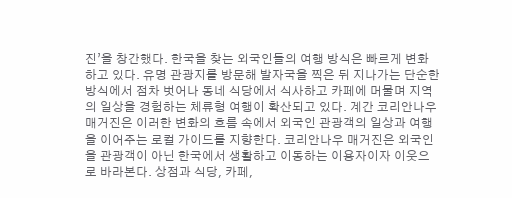진’을 창간했다. 한국을 찾는 외국인들의 여행 방식은 빠르게 변화하고 있다. 유명 관광지를 방문해 발자국을 찍은 뒤 지나가는 단순한 방식에서 점차 벗어나 동네 식당에서 식사하고 카페에 머물며 지역의 일상을 경험하는 체류형 여행이 확산되고 있다. 계간 코리안나우 매거진은 이러한 변화의 흐름 속에서 외국인 관광객의 일상과 여행을 이어주는 로컬 가이드를 지향한다. 코리안나우 매거진은 외국인을 관광객이 아닌 한국에서 생활하고 이동하는 이용자이자 이웃으로 바라본다. 상점과 식당, 카페,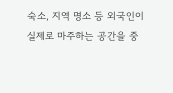숙소, 지역 명소 등 외국인이 실제로 마주하는 공간을 중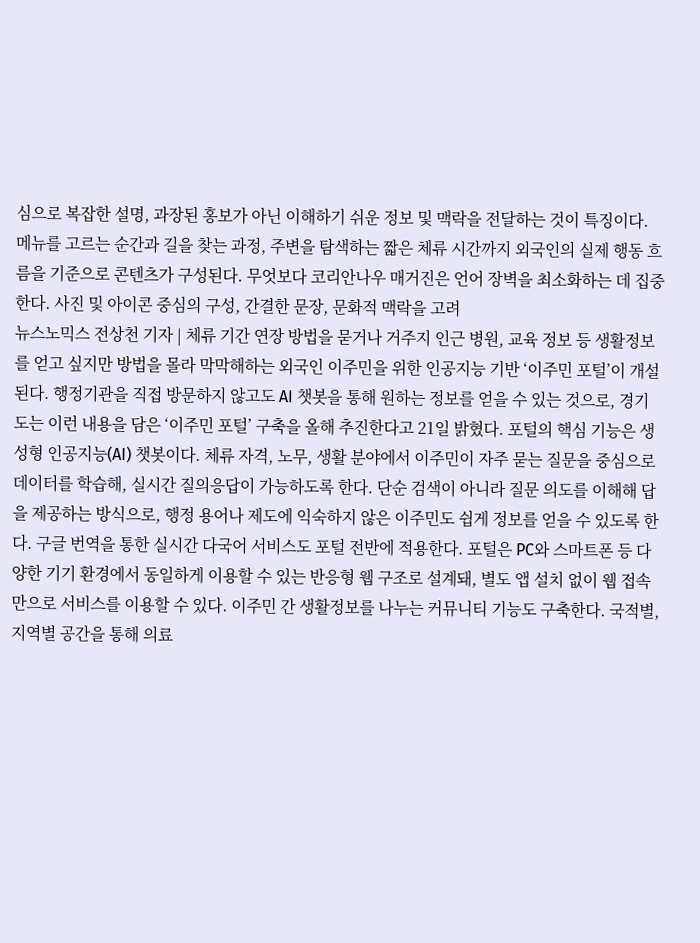심으로 복잡한 설명, 과장된 홍보가 아닌 이해하기 쉬운 정보 및 맥락을 전달하는 것이 특징이다. 메뉴를 고르는 순간과 길을 찾는 과정, 주변을 탐색하는 짧은 체류 시간까지 외국인의 실제 행동 흐름을 기준으로 콘텐츠가 구성된다. 무엇보다 코리안나우 매거진은 언어 장벽을 최소화하는 데 집중한다. 사진 및 아이콘 중심의 구성, 간결한 문장, 문화적 맥락을 고려
뉴스노믹스 전상천 기자 | 체류 기간 연장 방법을 묻거나 거주지 인근 병원, 교육 정보 등 생활정보를 얻고 싶지만 방법을 몰라 막막해하는 외국인 이주민을 위한 인공지능 기반 ‘이주민 포털’이 개설된다. 행정기관을 직접 방문하지 않고도 AI 챗봇을 통해 원하는 정보를 얻을 수 있는 것으로, 경기도는 이런 내용을 담은 ‘이주민 포털’ 구축을 올해 추진한다고 21일 밝혔다. 포털의 핵심 기능은 생성형 인공지능(AI) 챗봇이다. 체류 자격, 노무, 생활 분야에서 이주민이 자주 묻는 질문을 중심으로 데이터를 학습해, 실시간 질의응답이 가능하도록 한다. 단순 검색이 아니라 질문 의도를 이해해 답을 제공하는 방식으로, 행정 용어나 제도에 익숙하지 않은 이주민도 쉽게 정보를 얻을 수 있도록 한다. 구글 번역을 통한 실시간 다국어 서비스도 포털 전반에 적용한다. 포털은 PC와 스마트폰 등 다양한 기기 환경에서 동일하게 이용할 수 있는 반응형 웹 구조로 설계돼, 별도 앱 설치 없이 웹 접속만으로 서비스를 이용할 수 있다. 이주민 간 생활정보를 나누는 커뮤니티 기능도 구축한다. 국적별, 지역별 공간을 통해 의료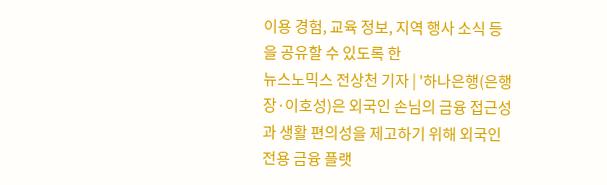이용 경험, 교육 정보, 지역 행사 소식 등을 공유할 수 있도록 한
뉴스노믹스 전상천 기자 | '하나은행(은행장·이호성)은 외국인 손님의 금융 접근성과 생활 편의성을 제고하기 위해 외국인 전용 금융 플랫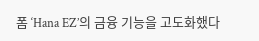폼 ‘Hana EZ’의 금융 기능을 고도화했다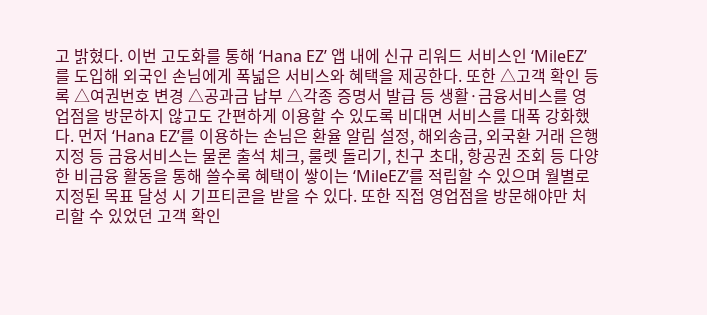고 밝혔다. 이번 고도화를 통해 ‘Hana EZ’ 앱 내에 신규 리워드 서비스인 ‘MileEZ’를 도입해 외국인 손님에게 폭넓은 서비스와 혜택을 제공한다. 또한 △고객 확인 등록 △여권번호 변경 △공과금 납부 △각종 증명서 발급 등 생활·금융서비스를 영업점을 방문하지 않고도 간편하게 이용할 수 있도록 비대면 서비스를 대폭 강화했다. 먼저 ‘Hana EZ’를 이용하는 손님은 환율 알림 설정, 해외송금, 외국환 거래 은행 지정 등 금융서비스는 물론 출석 체크, 룰렛 돌리기, 친구 초대, 항공권 조회 등 다양한 비금융 활동을 통해 쓸수록 혜택이 쌓이는 ‘MileEZ’를 적립할 수 있으며 월별로 지정된 목표 달성 시 기프티콘을 받을 수 있다. 또한 직접 영업점을 방문해야만 처리할 수 있었던 고객 확인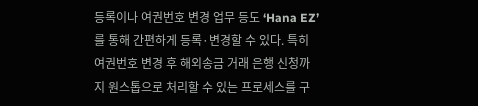등록이나 여권번호 변경 업무 등도 ‘Hana EZ’를 통해 간편하게 등록·변경할 수 있다. 특히 여권번호 변경 후 해외송금 거래 은행 신청까지 원스톱으로 처리할 수 있는 프로세스를 구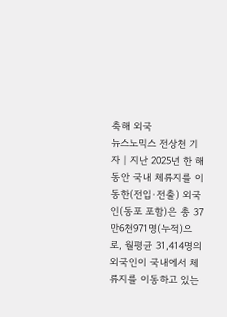축해 외국
뉴스노믹스 전상천 기자 | 지난 2025년 한 해 동안 국내 체류지를 이동한(전입·전출) 외국인(동포 포함)은 총 37만6천971명(누적)으로, 월평균 31,414명의 외국인이 국내에서 체류지를 이동하고 있는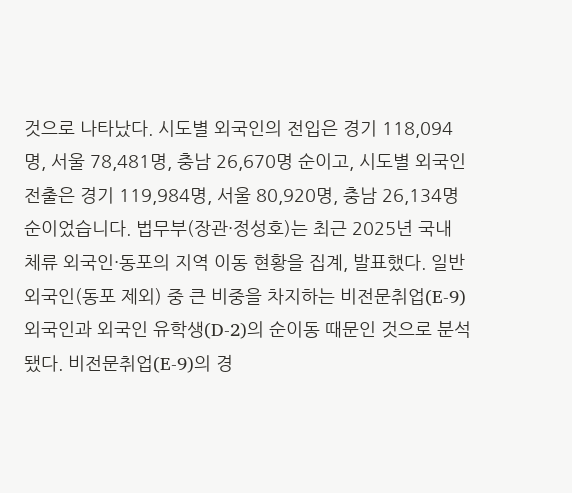것으로 나타났다. 시도별 외국인의 전입은 경기 118,094명, 서울 78,481명, 충남 26,670명 순이고, 시도별 외국인 전출은 경기 119,984명, 서울 80,920명, 충남 26,134명 순이었습니다. 법무부(장관·정성호)는 최근 2025년 국내 체류 외국인·동포의 지역 이동 현황을 집계, 발표했다. 일반 외국인(동포 제외) 중 큰 비중을 차지하는 비전문취업(E-9) 외국인과 외국인 유학생(D-2)의 순이동 때문인 것으로 분석됐다. 비전문취업(E-9)의 경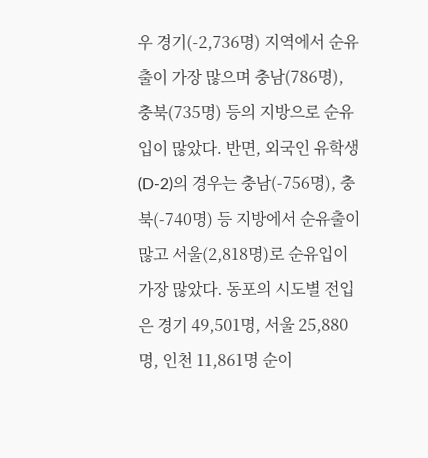우 경기(-2,736명) 지역에서 순유출이 가장 많으며 충남(786명), 충북(735명) 등의 지방으로 순유입이 많았다. 반면, 외국인 유학생(D-2)의 경우는 충남(-756명), 충북(-740명) 등 지방에서 순유출이 많고 서울(2,818명)로 순유입이 가장 많았다. 동포의 시도별 전입은 경기 49,501명, 서울 25,880명, 인천 11,861명 순이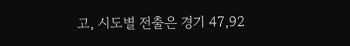고, 시도별 전출은 경기 47,92